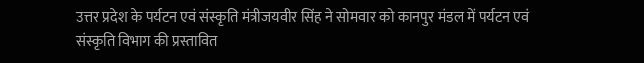उत्तर प्रदेश के पर्यटन एवं संस्कृति मंत्रीजयवीर सिंह ने सोमवार को कानपुर मंडल में पर्यटन एवं संस्कृति विभाग की प्रस्तावित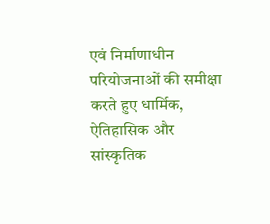एवं निर्माणाधीन परियोजनाओं की समीक्षा करते हुए धार्मिक, ऐतिहासिक और सांस्कृतिक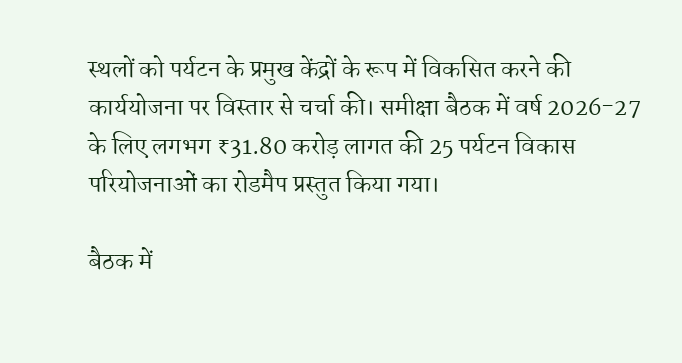स्थलों को पर्यटन के प्रमुख केंद्रों के रूप में विकसित करने की कार्ययोजना पर विस्तार से चर्चा की। समीक्षा बैठक में वर्ष 2026-27 के लिए लगभग ₹31.80 करोड़ लागत की 25 पर्यटन विकास परियोजनाओं का रोडमैप प्रस्तुत किया गया।

बैठक में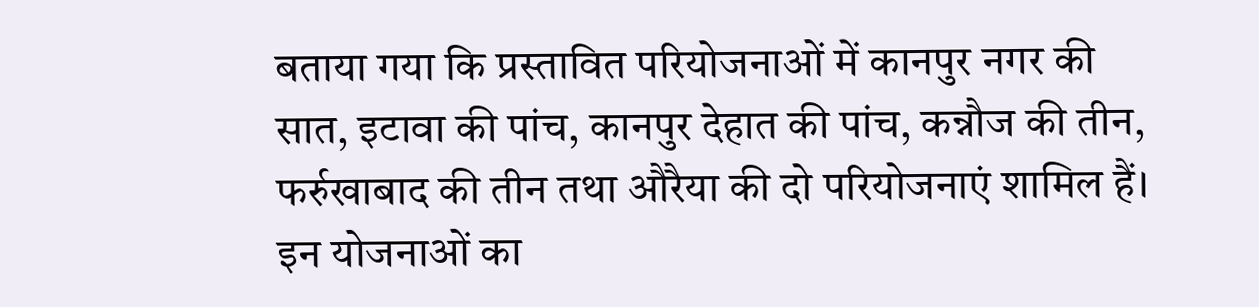बताया गया कि प्रस्तावित परियोजनाओं में कानपुर नगर की सात, इटावा की पांच, कानपुर देहात की पांच, कन्नौज की तीन, फर्रुखाबाद की तीन तथा औरैया की दो परियोजनाएं शामिल हैं। इन योजनाओं का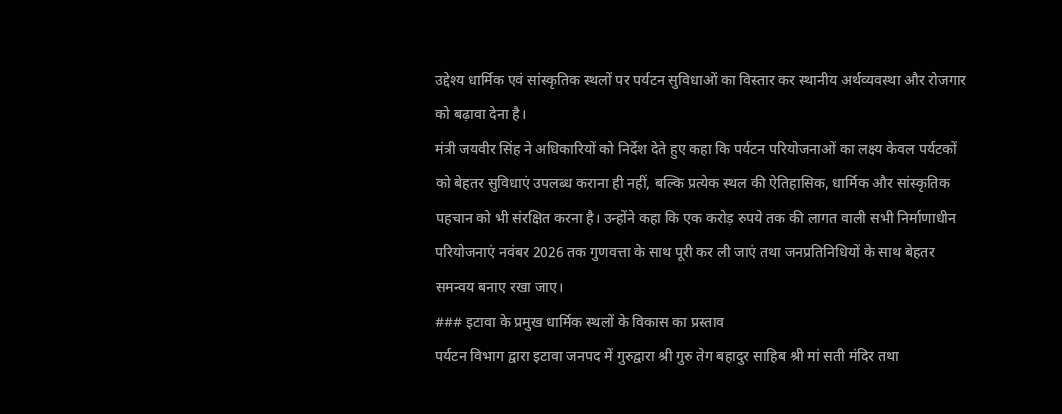उद्देश्य धार्मिक एवं सांस्कृतिक स्थलों पर पर्यटन सुविधाओं का विस्तार कर स्थानीय अर्थव्यवस्था और रोजगार को बढ़ावा देना है।
मंत्री जयवीर सिंह ने अधिकारियों को निर्देश देते हुए कहा कि पर्यटन परियोजनाओं का लक्ष्य केवल पर्यटकों को बेहतर सुविधाएं उपलब्ध कराना ही नहीं, बल्कि प्रत्येक स्थल की ऐतिहासिक, धार्मिक और सांस्कृतिक पहचान को भी संरक्षित करना है। उन्होंने कहा कि एक करोड़ रुपये तक की लागत वाली सभी निर्माणाधीन परियोजनाएं नवंबर 2026 तक गुणवत्ता के साथ पूरी कर ली जाएं तथा जनप्रतिनिधियों के साथ बेहतर समन्वय बनाए रखा जाए।
### इटावा के प्रमुख धार्मिक स्थलों के विकास का प्रस्ताव
पर्यटन विभाग द्वारा इटावा जनपद में गुरुद्वारा श्री गुरु तेग बहादुर साहिब श्री मां सती मंदिर तथा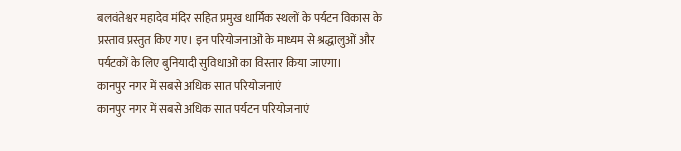बलवंतेश्वर महादेव मंदिर सहित प्रमुख धार्मिक स्थलों के पर्यटन विकास के प्रस्ताव प्रस्तुत किए गए। इन परियोजनाओं के माध्यम से श्रद्धालुओं और पर्यटकों के लिए बुनियादी सुविधाओं का विस्तार किया जाएगा।
कानपुर नगर में सबसे अधिक सात परियोजनाएं
कानपुर नगर में सबसे अधिक सात पर्यटन परियोजनाएं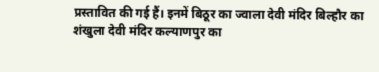प्रस्तावित की गई हैं। इनमें बिठूर का ज्वाला देवी मंदिर बिल्हौर का शंखुला देवी मंदिर कल्याणपुर का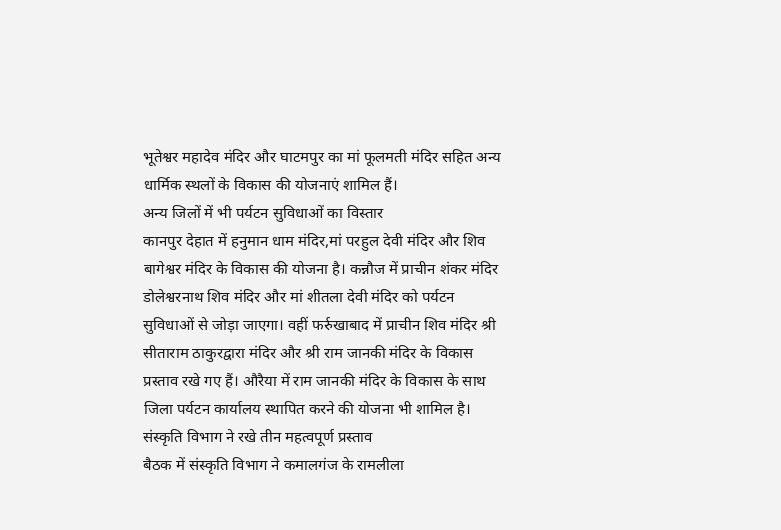भूतेश्वर महादेव मंदिर और घाटमपुर का मां फूलमती मंदिर सहित अन्य धार्मिक स्थलों के विकास की योजनाएं शामिल हैं।
अन्य जिलों में भी पर्यटन सुविधाओं का विस्तार
कानपुर देहात में हनुमान धाम मंदिर,मां परहुल देवी मंदिर और शिव बागेश्वर मंदिर के विकास की योजना है। कन्नौज में प्राचीन शंकर मंदिर डोलेश्वरनाथ शिव मंदिर और मां शीतला देवी मंदिर को पर्यटन सुविधाओं से जोड़ा जाएगा। वहीं फर्रुखाबाद में प्राचीन शिव मंदिर श्री सीताराम ठाकुरद्वारा मंदिर और श्री राम जानकी मंदिर के विकास प्रस्ताव रखे गए हैं। औरैया में राम जानकी मंदिर के विकास के साथ जिला पर्यटन कार्यालय स्थापित करने की योजना भी शामिल है।
संस्कृति विभाग ने रखे तीन महत्वपूर्ण प्रस्ताव
बैठक में संस्कृति विभाग ने कमालगंज के रामलीला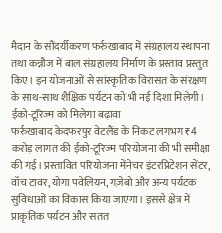मैदान के सौंदर्यीकरण फर्रुखाबाद में संग्रहालय स्थापना तथा कन्नौज में बाल संग्रहालय निर्माण के प्रस्ताव प्रस्तुत किए। इन योजनाओं से सांस्कृतिक विरासत के संरक्षण के साथ-साथ शैक्षिक पर्यटन को भी नई दिशा मिलेगी।
ईको-टूरिज्म को मिलेगा बढ़ावा
फर्रुखाबाद केदफरपुर वेटलैंड के निकट लगभग ₹4 करोड़ लागत की ईको-टूरिज्म परियोजना की भी समीक्षा की गई। प्रस्तावित परियोजना मेंनेचर इंटरप्रिटेशन सेंटर, वॉच टावर, योगा पवेलियन, गज़ेबो और अन्य पर्यटक सुविधाओं का विकास किया जाएगा। इससे क्षेत्र में प्राकृतिक पर्यटन और सतत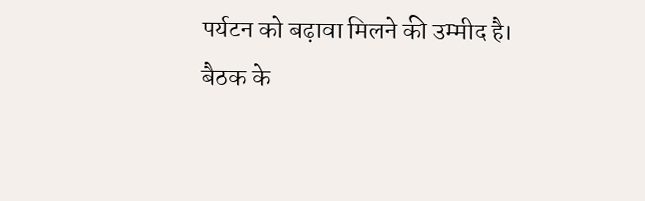पर्यटन को बढ़ावा मिलने की उम्मीद है।
बैठक के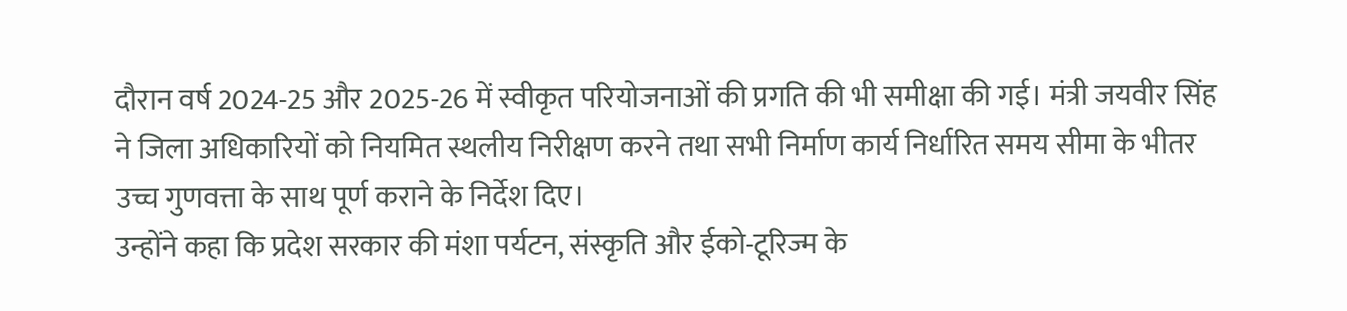दौरान वर्ष 2024-25 और 2025-26 में स्वीकृत परियोजनाओं की प्रगति की भी समीक्षा की गई। मंत्री जयवीर सिंह ने जिला अधिकारियों को नियमित स्थलीय निरीक्षण करने तथा सभी निर्माण कार्य निर्धारित समय सीमा के भीतर उच्च गुणवत्ता के साथ पूर्ण कराने के निर्देश दिए।
उन्होंने कहा कि प्रदेश सरकार की मंशा पर्यटन, संस्कृति और ईको-टूरिज्म के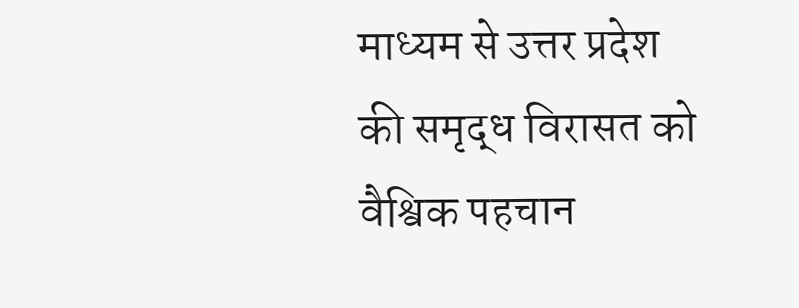माध्यम से उत्तर प्रदेश की समृद्ध विरासत को वैश्विक पहचान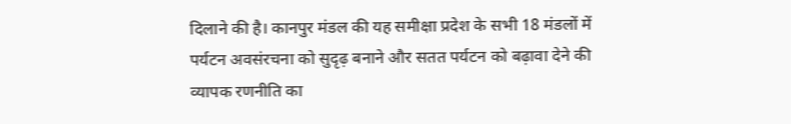दिलाने की है। कानपुर मंडल की यह समीक्षा प्रदेश के सभी 18 मंडलों में पर्यटन अवसंरचना को सुदृढ़ बनाने और सतत पर्यटन को बढ़ावा देने की व्यापक रणनीति का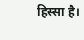हिस्सा है।